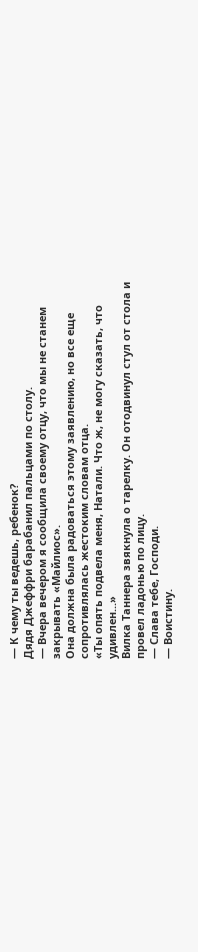— К чему ты ведешь, ребенок?
Дядя Джеффри барабанил пальцами по столу.
— Вчера вечером я сообщила своему отцу, что мы не станем закрывать «Майлиос».
Она должна была радоваться этому заявлению, но все еще сопротивлялась жестоким словам отца.
«Ты опять подвела меня, Натали. Что ж, не могу сказать, что удивлен...»
Вилка Таннера звякнула о тарелку. Он отодвинул стул от стола и провел ладонью по лицу.
— Слава тебе, Господи.
— Воистину.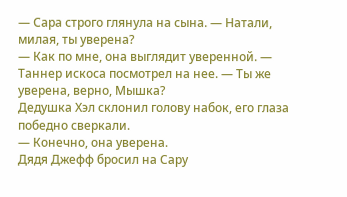— Сара строго глянула на сына. — Натали, милая, ты уверена?
— Как по мне, она выглядит уверенной. — Таннер искоса посмотрел на нее. — Ты же уверена, верно, Мышка?
Дедушка Хэл склонил голову набок, его глаза победно сверкали.
— Конечно, она уверена.
Дядя Джефф бросил на Сару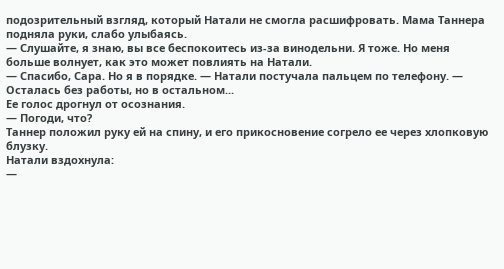подозрительный взгляд, который Натали не смогла расшифровать. Мама Таннера подняла руки, слабо улыбаясь.
— Слушайте, я знаю, вы все беспокоитесь из-за винодельни. Я тоже. Но меня больше волнует, как это может повлиять на Натали.
— Спасибо, Сара. Но я в порядке. — Натали постучала пальцем по телефону. — Осталась без работы, но в остальном...
Ее голос дрогнул от осознания.
— Погоди, что?
Таннер положил руку ей на спину, и его прикосновение согрело ее через хлопковую блузку.
Натали вздохнула:
—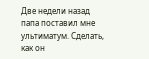Две недели назад папа поставил мне ультиматум. Сделать, как он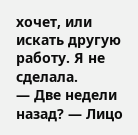хочет, или искать другую работу. Я не сделала.
— Две недели назад? — Лицо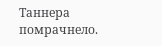Таннера помрачнело.